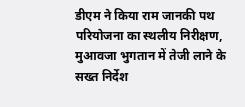डीएम ने किया राम जानकी पथ परियोजना का स्थलीय निरीक्षण, मुआवजा भुगतान में तेजी लाने के सख्त निर्देश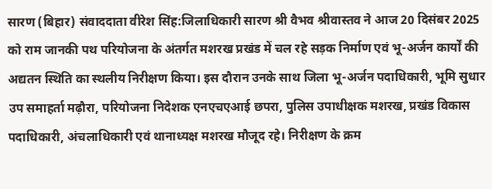सारण (बिहार) संवाददाता वीरेश सिंह:जिलाधिकारी सारण श्री वैभव श्रीवास्तव ने आज 20 दिसंबर 2025 को राम जानकी पथ परियोजना के अंतर्गत मशरख प्रखंड में चल रहे सड़क निर्माण एवं भू-अर्जन कार्यों की अद्यतन स्थिति का स्थलीय निरीक्षण किया। इस दौरान उनके साथ जिला भू-अर्जन पदाधिकारी, भूमि सुधार उप समाहर्ता मढ़ौरा, परियोजना निदेशक एनएचएआई छपरा, पुलिस उपाधीक्षक मशरख, प्रखंड विकास पदाधिकारी, अंचलाधिकारी एवं थानाध्यक्ष मशरख मौजूद रहे। निरीक्षण के क्रम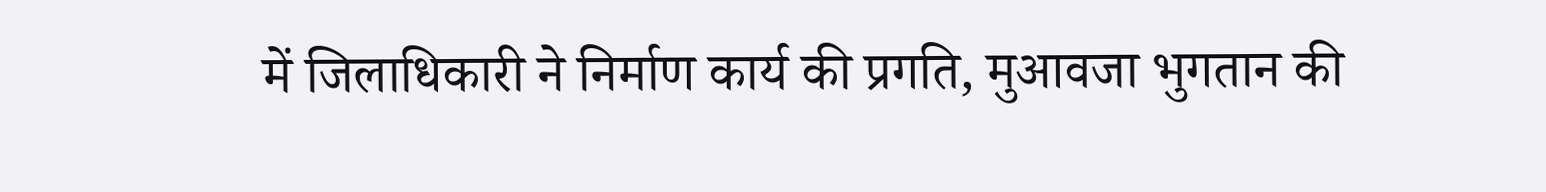में जिलाधिकारी ने निर्माण कार्य की प्रगति, मुआवजा भुगतान की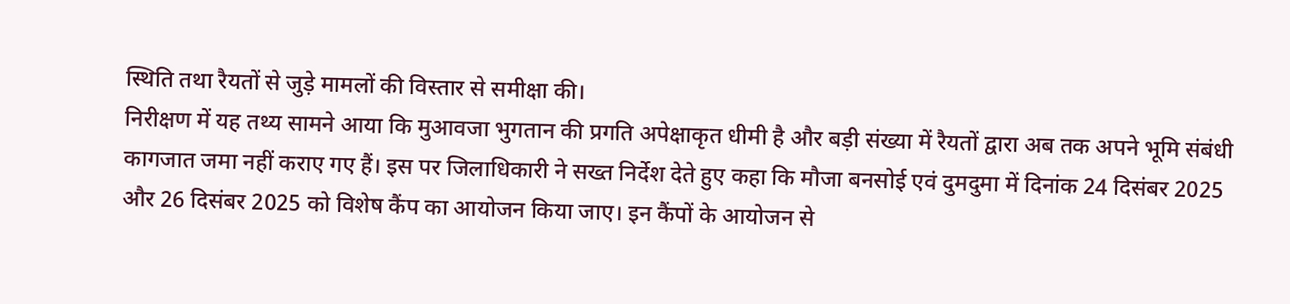स्थिति तथा रैयतों से जुड़े मामलों की विस्तार से समीक्षा की।
निरीक्षण में यह तथ्य सामने आया कि मुआवजा भुगतान की प्रगति अपेक्षाकृत धीमी है और बड़ी संख्या में रैयतों द्वारा अब तक अपने भूमि संबंधी कागजात जमा नहीं कराए गए हैं। इस पर जिलाधिकारी ने सख्त निर्देश देते हुए कहा कि मौजा बनसोई एवं दुमदुमा में दिनांक 24 दिसंबर 2025 और 26 दिसंबर 2025 को विशेष कैंप का आयोजन किया जाए। इन कैंपों के आयोजन से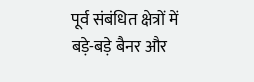पूर्व संबंधित क्षेत्रों में बड़े-बड़े बैनर और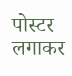पोस्टर लगाकर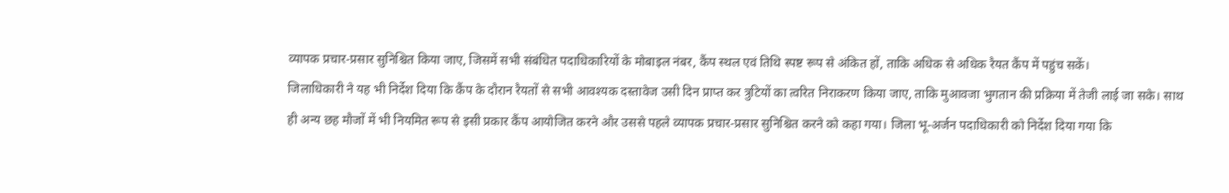व्यापक प्रचार-प्रसार सुनिश्चित किया जाए, जिसमें सभी संबंधित पदाधिकारियों के मोबाइल नंबर, कैंप स्थल एवं तिथि स्पष्ट रूप से अंकित हों, ताकि अधिक से अधिक रैयत कैंप में पहुंच सकें।
जिलाधिकारी ने यह भी निर्देश दिया कि कैंप के दौरान रैयतों से सभी आवश्यक दस्तावेज उसी दिन प्राप्त कर त्रुटियों का त्वरित निराकरण किया जाए, ताकि मुआवजा भुगतान की प्रक्रिया में तेजी लाई जा सके। साथ ही अन्य छह मौजों में भी नियमित रूप से इसी प्रकार कैंप आयोजित करने और उससे पहले व्यापक प्रचार-प्रसार सुनिश्चित करने को कहा गया। जिला भू-अर्जन पदाधिकारी को निर्देश दिया गया कि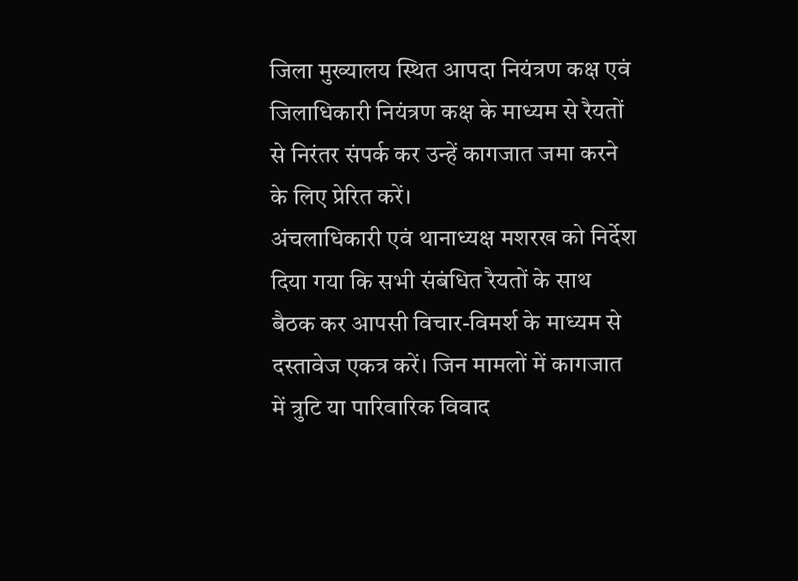जिला मुख्यालय स्थित आपदा नियंत्रण कक्ष एवं जिलाधिकारी नियंत्रण कक्ष के माध्यम से रैयतों से निरंतर संपर्क कर उन्हें कागजात जमा करने के लिए प्रेरित करें।
अंचलाधिकारी एवं थानाध्यक्ष मशरख को निर्देश दिया गया कि सभी संबंधित रैयतों के साथ बैठक कर आपसी विचार-विमर्श के माध्यम से दस्तावेज एकत्र करें। जिन मामलों में कागजात में त्रुटि या पारिवारिक विवाद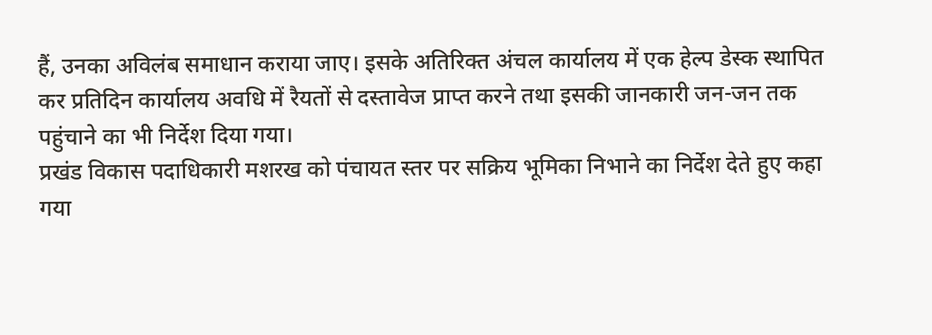हैं, उनका अविलंब समाधान कराया जाए। इसके अतिरिक्त अंचल कार्यालय में एक हेल्प डेस्क स्थापित कर प्रतिदिन कार्यालय अवधि में रैयतों से दस्तावेज प्राप्त करने तथा इसकी जानकारी जन-जन तक पहुंचाने का भी निर्देश दिया गया।
प्रखंड विकास पदाधिकारी मशरख को पंचायत स्तर पर सक्रिय भूमिका निभाने का निर्देश देते हुए कहा गया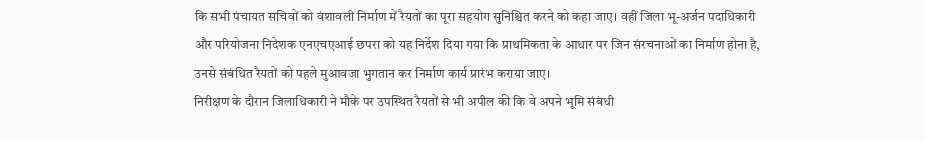कि सभी पंचायत सचिवों को वंशावली निर्माण में रैयतों का पूरा सहयोग सुनिश्चित करने को कहा जाए। वहीं जिला भू-अर्जन पदाधिकारी और परियोजना निदेशक एनएचएआई छपरा को यह निर्देश दिया गया कि प्राथमिकता के आधार पर जिन संरचनाओं का निर्माण होना है, उनसे संबंधित रैयतों को पहले मुआवजा भुगतान कर निर्माण कार्य प्रारंभ कराया जाए।
निरीक्षण के दौरान जिलाधिकारी ने मौके पर उपस्थित रैयतों से भी अपील की कि वे अपने भूमि संबंधी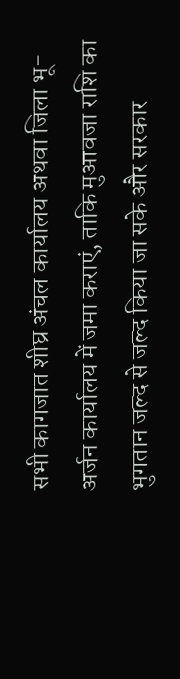सभी कागजात शीघ्र अंचल कार्यालय अथवा जिला भू-अर्जन कार्यालय में जमा कराएं, ताकि मुआवजा राशि का भुगतान जल्द से जल्द किया जा सके और सरकार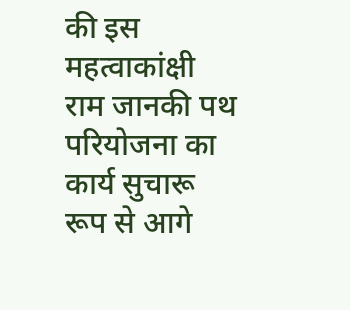की इस महत्वाकांक्षी राम जानकी पथ परियोजना का कार्य सुचारू रूप से आगे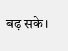बढ़ सके।